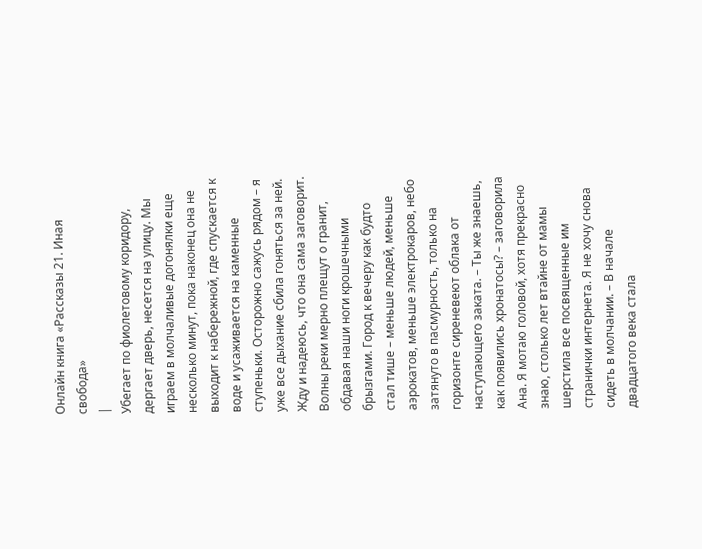Онлайн книга «Рассказы 21. Иная свобода»
|
Убегает по фиолетовому коридору, дергает дверь, несется на улицу. Мы играем в молчаливые догонялки еще несколько минут, пока наконец она не выходит к набережной, где спускается к воде и усаживается на каменные ступеньки. Осторожно сажусь рядом – я уже все дыхание сбила гоняться за ней. Жду и надеюсь, что она сама заговорит. Волны реки мерно плещут о гранит, обдавая наши ноги крошечными брызгами. Город к вечеру как будто стал тише – меньше людей, меньше аэрокатов, меньше электрокаров, небо затянуто в пасмурность, только на горизонте сиреневеют облака от наступающего заката. – Ты же знаешь, как появились хронатосы? – заговорила Ана. Я мотаю головой, хотя прекрасно знаю, столько лет втайне от мамы шерстила все посвященные им странички интернета. Я не хочу снова сидеть в молчании. – В начале двадцатого века стала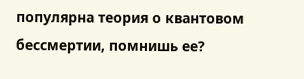популярна теория о квантовом бессмертии, помнишь ее?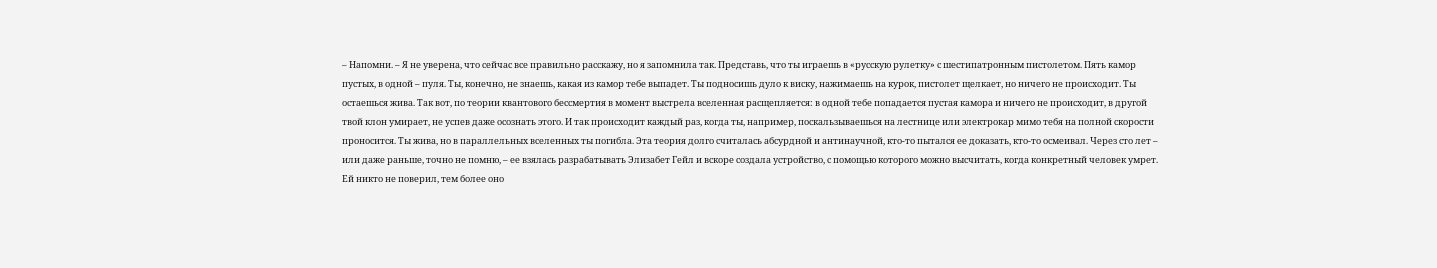– Напомни. – Я не уверена, что сейчас все правильно расскажу, но я запомнила так. Представь, что ты играешь в «русскую рулетку» с шестипатронным пистолетом. Пять камор пустых, в одной – пуля. Ты, конечно, не знаешь, какая из камор тебе выпадет. Ты подносишь дуло к виску, нажимаешь на курок, пистолет щелкает, но ничего не происходит. Ты остаешься жива. Так вот, по теории квантового бессмертия в момент выстрела вселенная расщепляется: в одной тебе попадается пустая камора и ничего не происходит, в другой твой клон умирает, не успев даже осознать этого. И так происходит каждый раз, когда ты, например, поскальзываешься на лестнице или электрокар мимо тебя на полной скорости проносится. Ты жива, но в параллельных вселенных ты погибла. Эта теория долго считалась абсурдной и антинаучной, кто-то пытался ее доказать, кто-то осмеивал. Через сто лет – или даже раньше, точно не помню, – ее взялась разрабатывать Элизабет Гейл и вскоре создала устройство, с помощью которого можно высчитать, когда конкретный человек умрет. Ей никто не поверил, тем более оно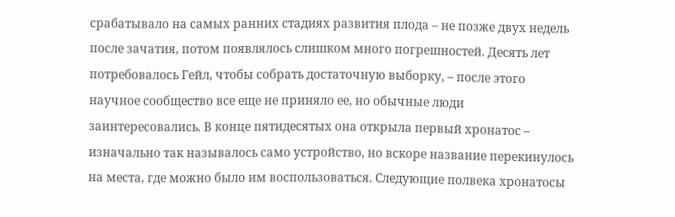срабатывало на самых ранних стадиях развития плода – не позже двух недель после зачатия, потом появлялось слишком много погрешностей. Десять лет потребовалось Гейл, чтобы собрать достаточную выборку, – после этого научное сообщество все еще не приняло ее, но обычные люди заинтересовались. В конце пятидесятых она открыла первый хронатос – изначально так называлось само устройство, но вскоре название перекинулось на места, где можно было им воспользоваться. Следующие полвека хронатосы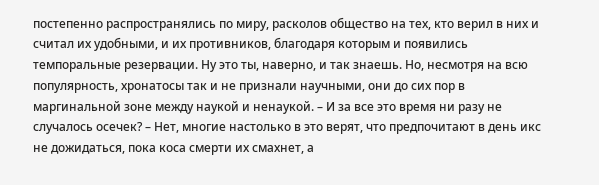постепенно распространялись по миру, расколов общество на тех, кто верил в них и считал их удобными, и их противников, благодаря которым и появились темпоральные резервации. Ну это ты, наверно, и так знаешь. Но, несмотря на всю популярность, хронатосы так и не признали научными, они до сих пор в маргинальной зоне между наукой и ненаукой. – И за все это время ни разу не случалось осечек? – Нет, многие настолько в это верят, что предпочитают в день икс не дожидаться, пока коса смерти их смахнет, а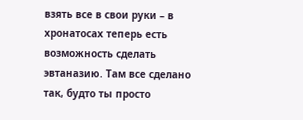взять все в свои руки – в хронатосах теперь есть возможность сделать эвтаназию. Там все сделано так, будто ты просто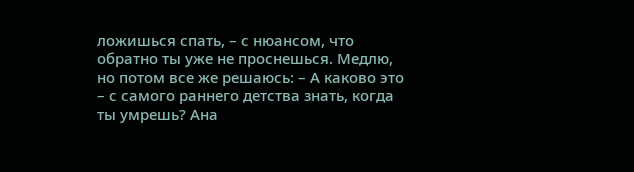ложишься спать, – с нюансом, что обратно ты уже не проснешься. Медлю, но потом все же решаюсь: – А каково это – с самого раннего детства знать, когда ты умрешь? Ана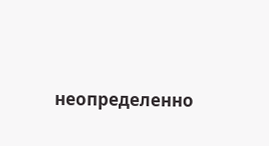неопределенно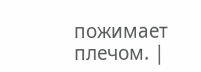пожимает плечом. |